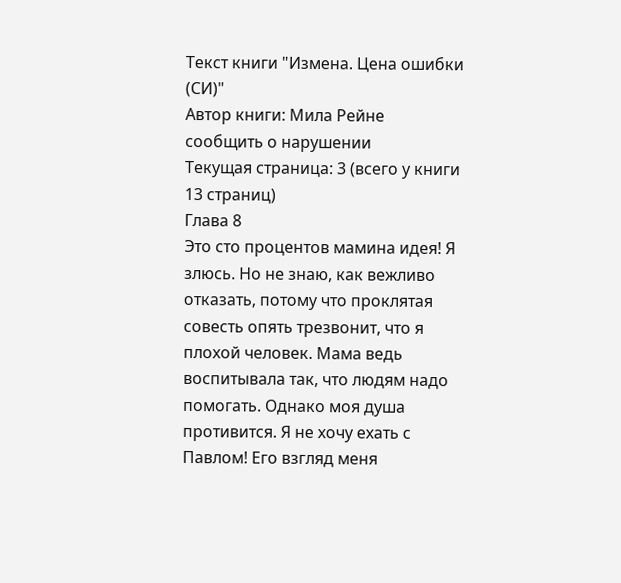Текст книги "Измена. Цена ошибки (СИ)"
Автор книги: Мила Рейне
сообщить о нарушении
Текущая страница: 3 (всего у книги 13 страниц)
Глава 8
Это сто процентов мамина идея! Я злюсь. Но не знаю, как вежливо отказать, потому что проклятая совесть опять трезвонит, что я плохой человек. Мама ведь воспитывала так, что людям надо помогать. Однако моя душа противится. Я не хочу ехать с Павлом! Его взгляд меня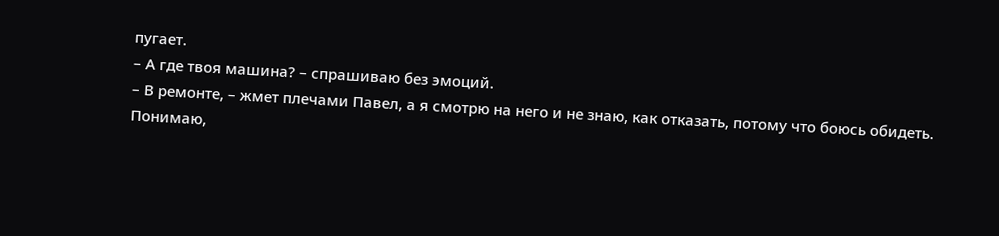пугает.
– А где твоя машина? – спрашиваю без эмоций.
– В ремонте, – жмет плечами Павел, а я смотрю на него и не знаю, как отказать, потому что боюсь обидеть.
Понимаю,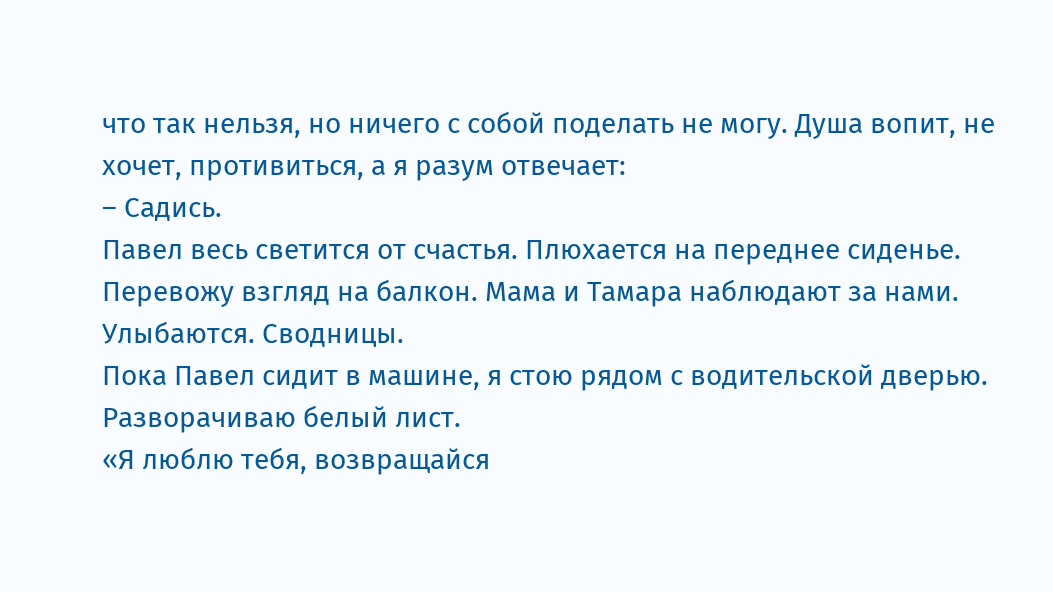что так нельзя, но ничего с собой поделать не могу. Душа вопит, не хочет, противиться, а я разум отвечает:
– Садись.
Павел весь светится от счастья. Плюхается на переднее сиденье. Перевожу взгляд на балкон. Мама и Тамара наблюдают за нами. Улыбаются. Сводницы.
Пока Павел сидит в машине, я стою рядом с водительской дверью. Разворачиваю белый лист.
«Я люблю тебя, возвращайся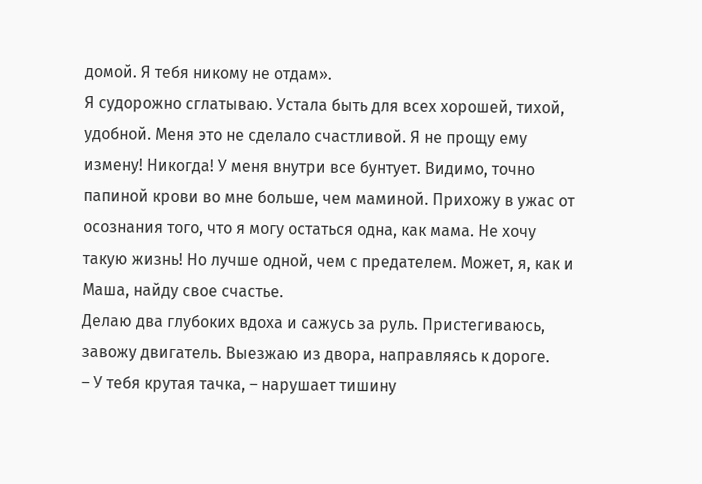домой. Я тебя никому не отдам».
Я судорожно сглатываю. Устала быть для всех хорошей, тихой, удобной. Меня это не сделало счастливой. Я не прощу ему измену! Никогда! У меня внутри все бунтует. Видимо, точно папиной крови во мне больше, чем маминой. Прихожу в ужас от осознания того, что я могу остаться одна, как мама. Не хочу такую жизнь! Но лучше одной, чем с предателем. Может, я, как и Маша, найду свое счастье.
Делаю два глубоких вдоха и сажусь за руль. Пристегиваюсь, завожу двигатель. Выезжаю из двора, направляясь к дороге.
– У тебя крутая тачка, – нарушает тишину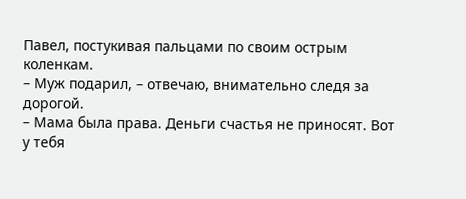Павел, постукивая пальцами по своим острым коленкам.
– Муж подарил, – отвечаю, внимательно следя за дорогой.
– Мама была права. Деньги счастья не приносят. Вот у тебя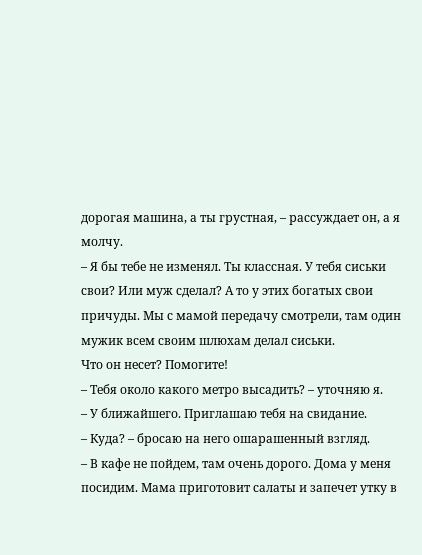дорогая машина, а ты грустная, – рассуждает он, а я молчу.
– Я бы тебе не изменял. Ты классная. У тебя сиськи свои? Или муж сделал? А то у этих богатых свои причуды. Мы с мамой передачу смотрели, там один мужик всем своим шлюхам делал сиськи.
Что он несет? Помогите!
– Тебя около какого метро высадить? – уточняю я.
– У ближайшего. Приглашаю тебя на свидание.
– Куда? – бросаю на него ошарашенный взгляд.
– В кафе не пойдем, там очень дорого. Дома у меня посидим. Мама приготовит салаты и запечет утку в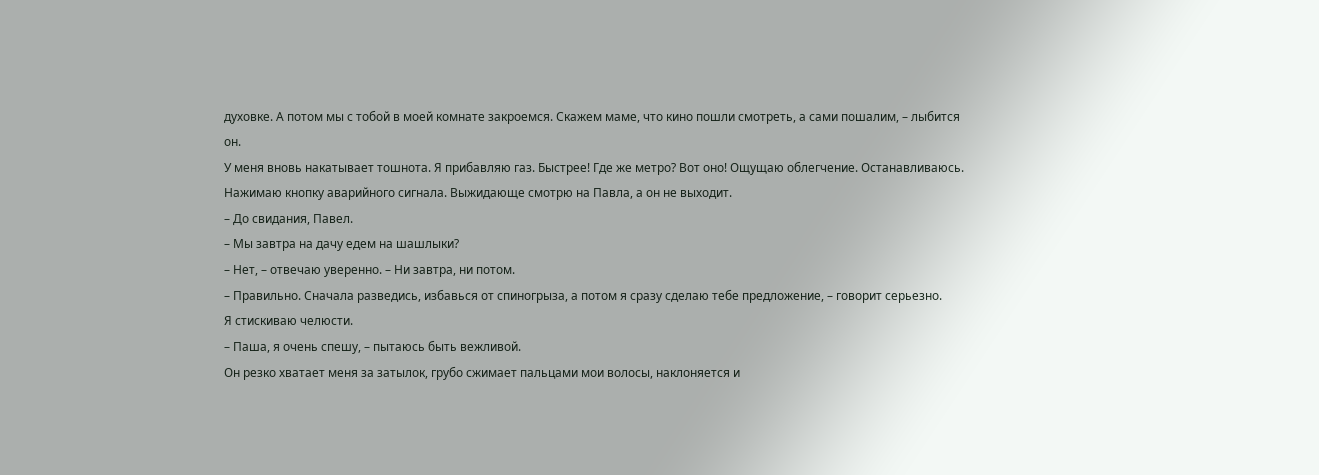духовке. А потом мы с тобой в моей комнате закроемся. Скажем маме, что кино пошли смотреть, а сами пошалим, – лыбится он.
У меня вновь накатывает тошнота. Я прибавляю газ. Быстрее! Где же метро? Вот оно! Ощущаю облегчение. Останавливаюсь. Нажимаю кнопку аварийного сигнала. Выжидающе смотрю на Павла, а он не выходит.
– До свидания, Павел.
– Мы завтра на дачу едем на шашлыки?
– Нет, – отвечаю уверенно. – Ни завтра, ни потом.
– Правильно. Сначала разведись, избавься от спиногрыза, а потом я сразу сделаю тебе предложение, – говорит серьезно.
Я стискиваю челюсти.
– Паша, я очень спешу, – пытаюсь быть вежливой.
Он резко хватает меня за затылок, грубо сжимает пальцами мои волосы, наклоняется и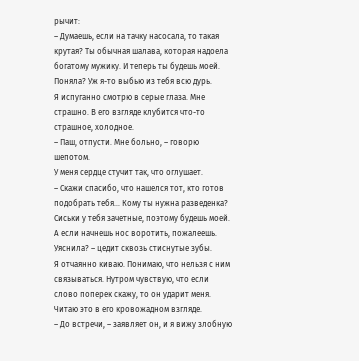рычит:
– Думаешь, если на тачку насосала, то такая крутая? Ты обычная шалава, которая надоела богатому мужику. И теперь ты будешь моей. Поняла? Уж я-то выбью из тебя всю дурь.
Я испуганно смотрю в серые глаза. Мне страшно. В его взгляде клубится что-то страшное, холодное.
– Паш, отпусти. Мне больно, – говорю шепотом.
У меня сердце стучит так, что оглушает.
– Скажи спасибо, что нашелся тот, кто готов подобрать тебя… Кому ты нужна разведенка? Сиськи у тебя зачетные, поэтому будешь моей. А если начнешь нос воротить, пожалеешь. Уяснила? – цедит сквозь стиснутые зубы.
Я отчаянно киваю. Понимаю, что нельзя с ним связываться. Нутром чувствую, что если слово поперек скажу, то он ударит меня. Читаю это в его кровожадном взгляде.
– До встречи, – заявляет он, и я вижу злобную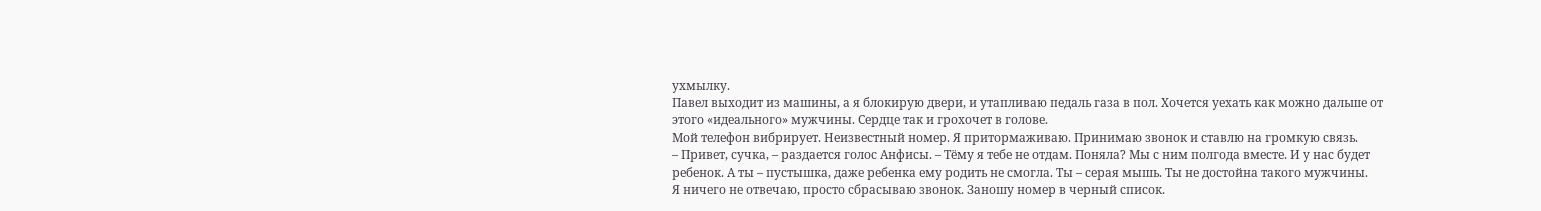ухмылку.
Павел выходит из машины, а я блокирую двери, и утапливаю педаль газа в пол. Хочется уехать как можно дальше от этого «идеального» мужчины. Сердце так и грохочет в голове.
Мой телефон вибрирует. Неизвестный номер. Я притормаживаю. Принимаю звонок и ставлю на громкую связь.
– Привет, сучка, – раздается голос Анфисы. – Тёму я тебе не отдам. Поняла? Мы с ним полгода вместе. И у нас будет ребенок. А ты – пустышка, даже ребенка ему родить не смогла. Ты – серая мышь. Ты не достойна такого мужчины.
Я ничего не отвечаю, просто сбрасываю звонок. Заношу номер в черный список.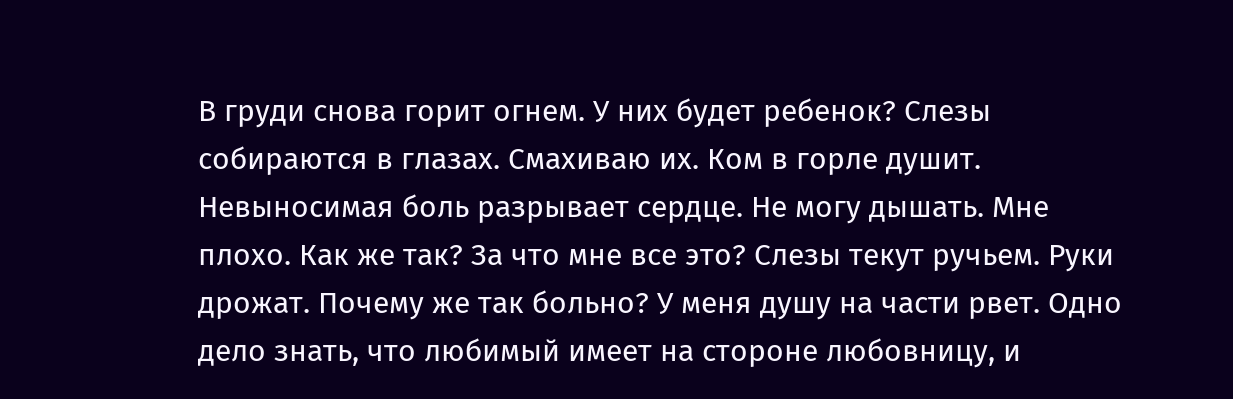В груди снова горит огнем. У них будет ребенок? Слезы собираются в глазах. Смахиваю их. Ком в горле душит. Невыносимая боль разрывает сердце. Не могу дышать. Мне плохо. Как же так? За что мне все это? Слезы текут ручьем. Руки дрожат. Почему же так больно? У меня душу на части рвет. Одно дело знать, что любимый имеет на стороне любовницу, и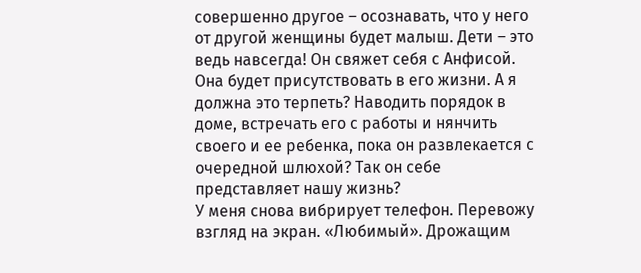совершенно другое – осознавать, что у него от другой женщины будет малыш. Дети – это ведь навсегда! Он свяжет себя с Анфисой. Она будет присутствовать в его жизни. А я должна это терпеть? Наводить порядок в доме, встречать его с работы и нянчить своего и ее ребенка, пока он развлекается с очередной шлюхой? Так он себе представляет нашу жизнь?
У меня снова вибрирует телефон. Перевожу взгляд на экран. «Любимый». Дрожащим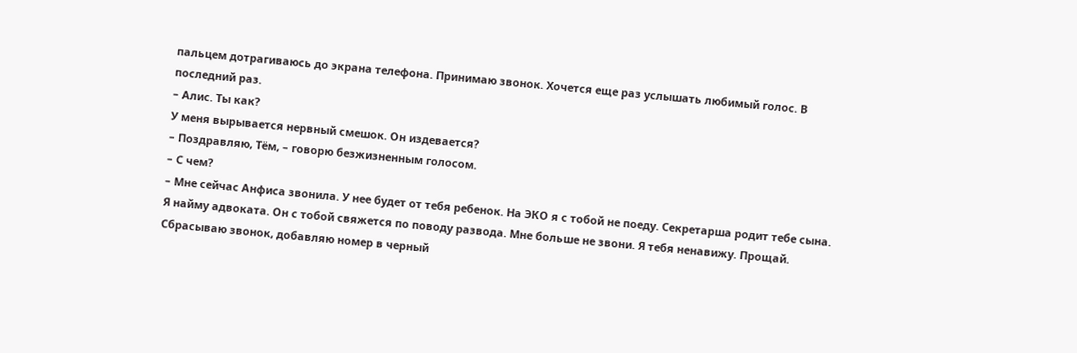пальцем дотрагиваюсь до экрана телефона. Принимаю звонок. Хочется еще раз услышать любимый голос. В последний раз.
– Алис. Ты как?
У меня вырывается нервный смешок. Он издевается?
– Поздравляю, Тём, – говорю безжизненным голосом.
– С чем?
– Мне сейчас Анфиса звонила. У нее будет от тебя ребенок. На ЭКО я с тобой не поеду. Секретарша родит тебе сына. Я найму адвоката. Он с тобой свяжется по поводу развода. Мне больше не звони. Я тебя ненавижу. Прощай.
Сбрасываю звонок, добавляю номер в черный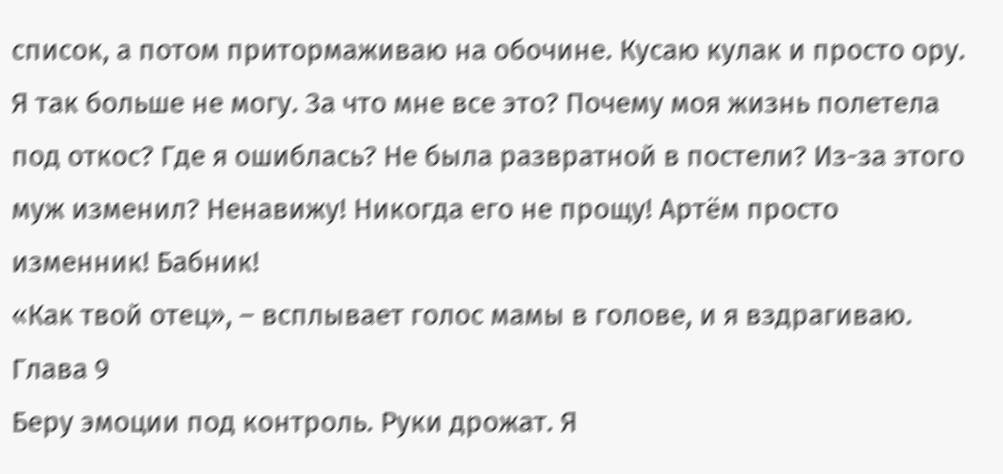список, а потом притормаживаю на обочине. Кусаю кулак и просто ору. Я так больше не могу. За что мне все это? Почему моя жизнь полетела под откос? Где я ошиблась? Не была развратной в постели? Из-за этого муж изменил? Ненавижу! Никогда его не прощу! Артём просто изменник! Бабник!
«Как твой отец», – всплывает голос мамы в голове, и я вздрагиваю.
Глава 9
Беру эмоции под контроль. Руки дрожат. Я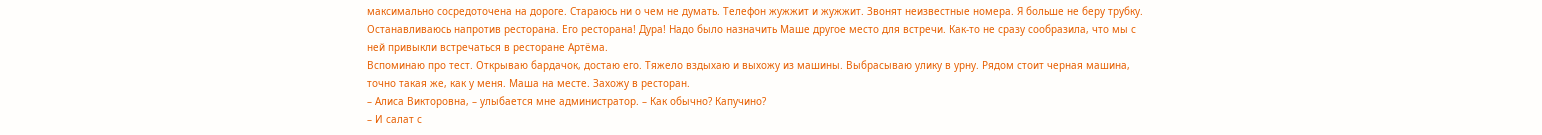максимально сосредоточена на дороге. Стараюсь ни о чем не думать. Телефон жужжит и жужжит. Звонят неизвестные номера. Я больше не беру трубку. Останавливаюсь напротив ресторана. Его ресторана! Дура! Надо было назначить Маше другое место для встречи. Как-то не сразу сообразила, что мы с ней привыкли встречаться в ресторане Артёма.
Вспоминаю про тест. Открываю бардачок, достаю его. Тяжело вздыхаю и выхожу из машины. Выбрасываю улику в урну. Рядом стоит черная машина, точно такая же, как у меня. Маша на месте. Захожу в ресторан.
– Алиса Викторовна, – улыбается мне администратор. – Как обычно? Капучино?
– И салат с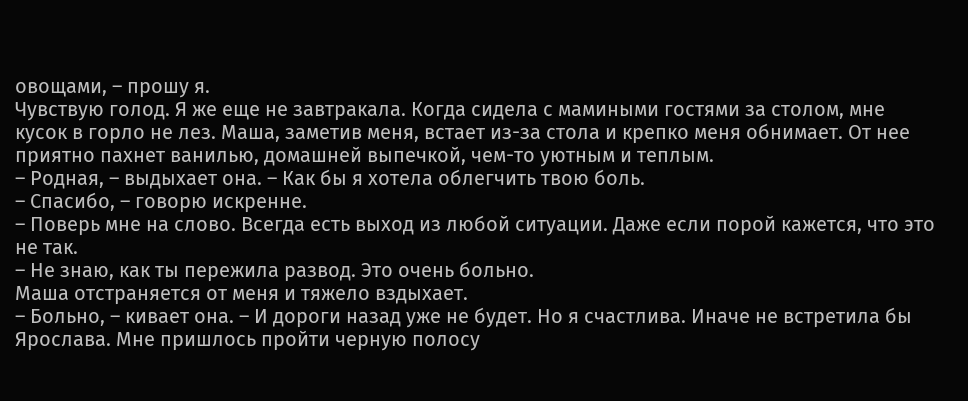овощами, – прошу я.
Чувствую голод. Я же еще не завтракала. Когда сидела с мамиными гостями за столом, мне кусок в горло не лез. Маша, заметив меня, встает из-за стола и крепко меня обнимает. От нее приятно пахнет ванилью, домашней выпечкой, чем-то уютным и теплым.
– Родная, – выдыхает она. – Как бы я хотела облегчить твою боль.
– Спасибо, – говорю искренне.
– Поверь мне на слово. Всегда есть выход из любой ситуации. Даже если порой кажется, что это не так.
– Не знаю, как ты пережила развод. Это очень больно.
Маша отстраняется от меня и тяжело вздыхает.
– Больно, – кивает она. – И дороги назад уже не будет. Но я счастлива. Иначе не встретила бы Ярослава. Мне пришлось пройти черную полосу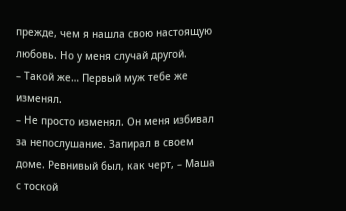прежде, чем я нашла свою настоящую любовь. Но у меня случай другой.
– Такой же… Первый муж тебе же изменял.
– Не просто изменял. Он меня избивал за непослушание. Запирал в своем доме. Ревнивый был, как черт, – Маша с тоской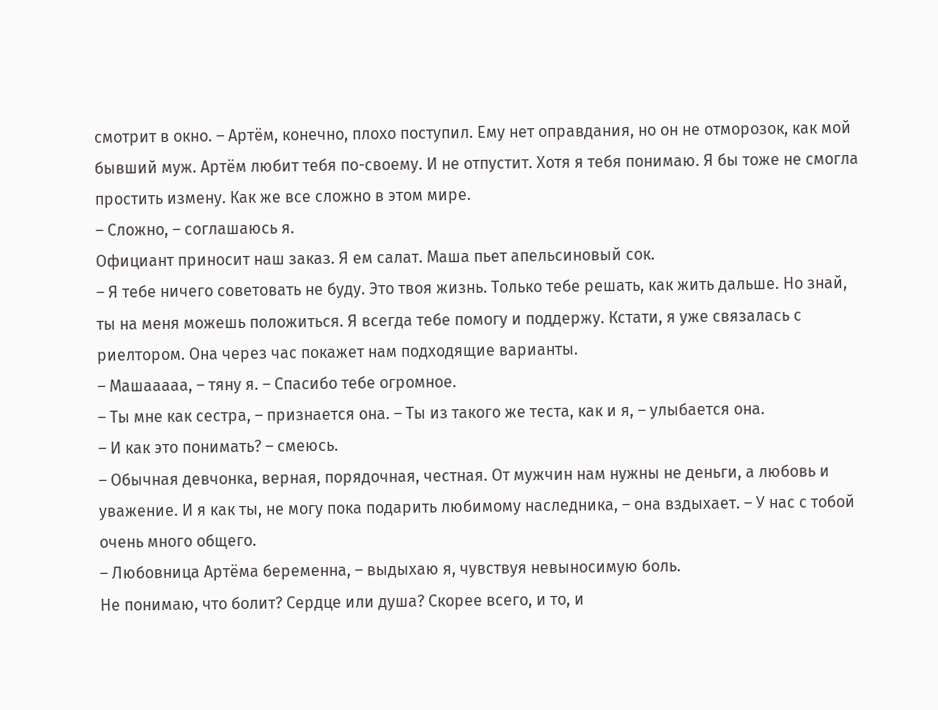смотрит в окно. – Артём, конечно, плохо поступил. Ему нет оправдания, но он не отморозок, как мой бывший муж. Артём любит тебя по-своему. И не отпустит. Хотя я тебя понимаю. Я бы тоже не смогла простить измену. Как же все сложно в этом мире.
– Сложно, – соглашаюсь я.
Официант приносит наш заказ. Я ем салат. Маша пьет апельсиновый сок.
– Я тебе ничего советовать не буду. Это твоя жизнь. Только тебе решать, как жить дальше. Но знай, ты на меня можешь положиться. Я всегда тебе помогу и поддержу. Кстати, я уже связалась с риелтором. Она через час покажет нам подходящие варианты.
– Машааааа, – тяну я. – Спасибо тебе огромное.
– Ты мне как сестра, – признается она. – Ты из такого же теста, как и я, – улыбается она.
– И как это понимать? – смеюсь.
– Обычная девчонка, верная, порядочная, честная. От мужчин нам нужны не деньги, а любовь и уважение. И я как ты, не могу пока подарить любимому наследника, – она вздыхает. – У нас с тобой очень много общего.
– Любовница Артёма беременна, – выдыхаю я, чувствуя невыносимую боль.
Не понимаю, что болит? Сердце или душа? Скорее всего, и то, и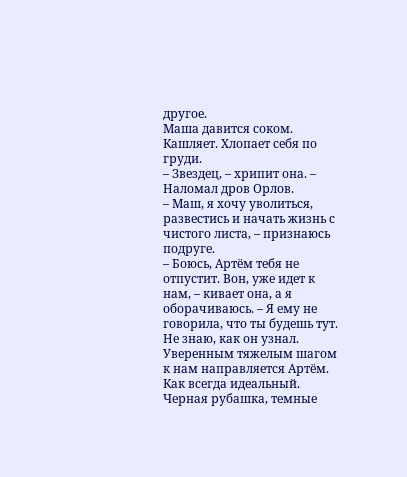другое.
Маша давится соком. Кашляет. Хлопает себя по груди.
– Звездец, – хрипит она. – Наломал дров Орлов.
– Маш, я хочу уволиться, развестись и начать жизнь с чистого листа, – признаюсь подруге.
– Боюсь, Артём тебя не отпустит. Вон, уже идет к нам, – кивает она, а я оборачиваюсь. – Я ему не говорила, что ты будешь тут. Не знаю, как он узнал.
Уверенным тяжелым шагом к нам направляется Артём. Как всегда идеальный. Черная рубашка, темные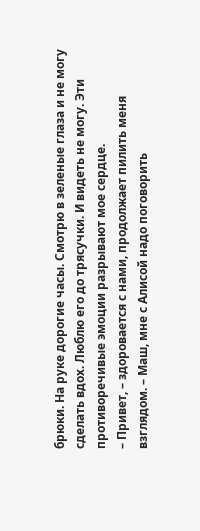брюки. На руке дорогие часы. Смотрю в зеленые глаза и не могу сделать вдох. Люблю его до трясучки. И видеть не могу. Эти противоречивые эмоции разрывают мое сердце.
– Привет, – здоровается с нами, продолжает пилить меня взглядом. – Маш, мне с Алисой надо поговорить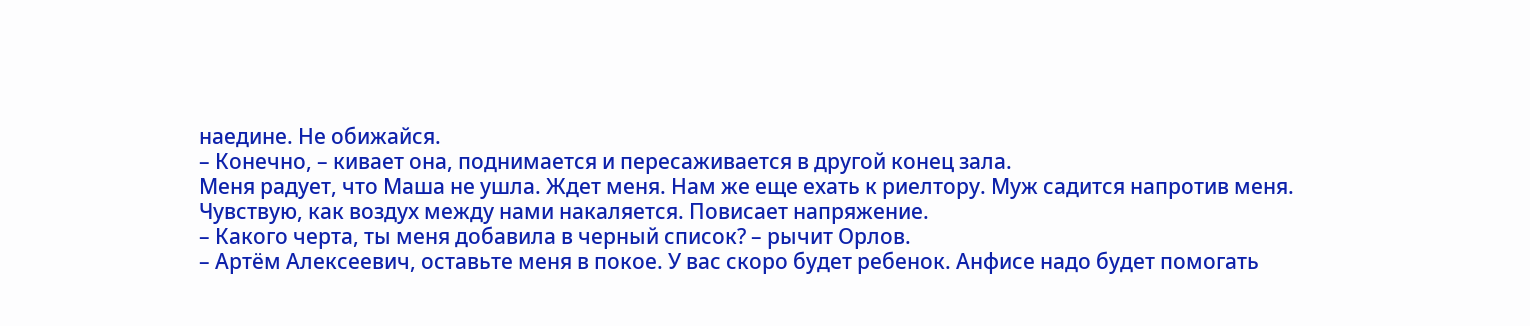наедине. Не обижайся.
– Конечно, – кивает она, поднимается и пересаживается в другой конец зала.
Меня радует, что Маша не ушла. Ждет меня. Нам же еще ехать к риелтору. Муж садится напротив меня. Чувствую, как воздух между нами накаляется. Повисает напряжение.
– Какого черта, ты меня добавила в черный список? – рычит Орлов.
– Артём Алексеевич, оставьте меня в покое. У вас скоро будет ребенок. Анфисе надо будет помогать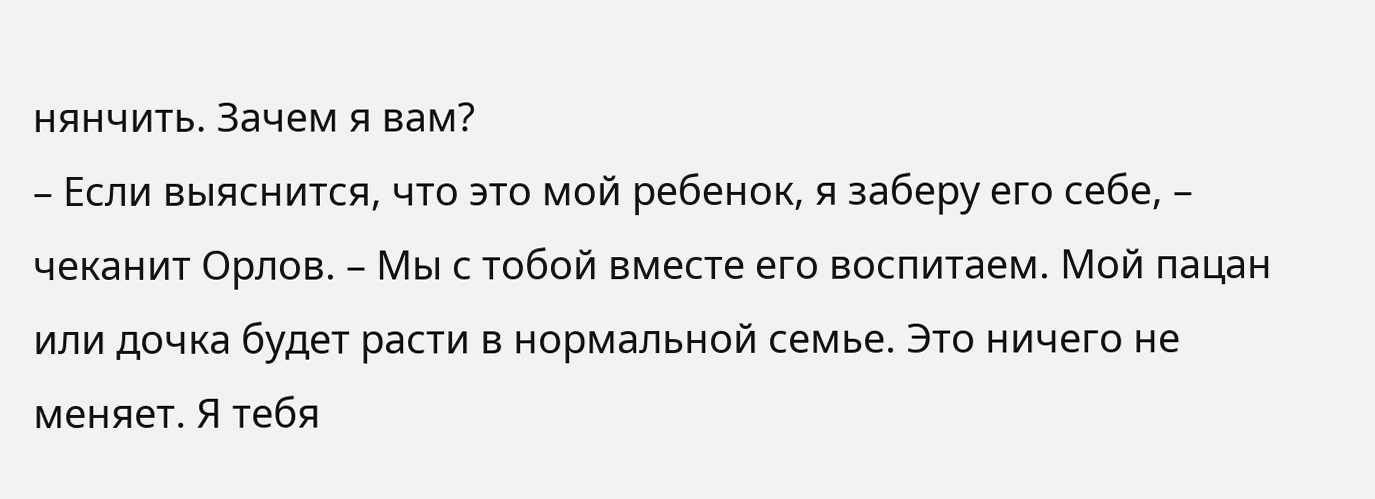нянчить. Зачем я вам?
– Если выяснится, что это мой ребенок, я заберу его себе, – чеканит Орлов. – Мы с тобой вместе его воспитаем. Мой пацан или дочка будет расти в нормальной семье. Это ничего не меняет. Я тебя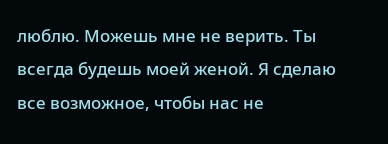люблю. Можешь мне не верить. Ты всегда будешь моей женой. Я сделаю все возможное, чтобы нас не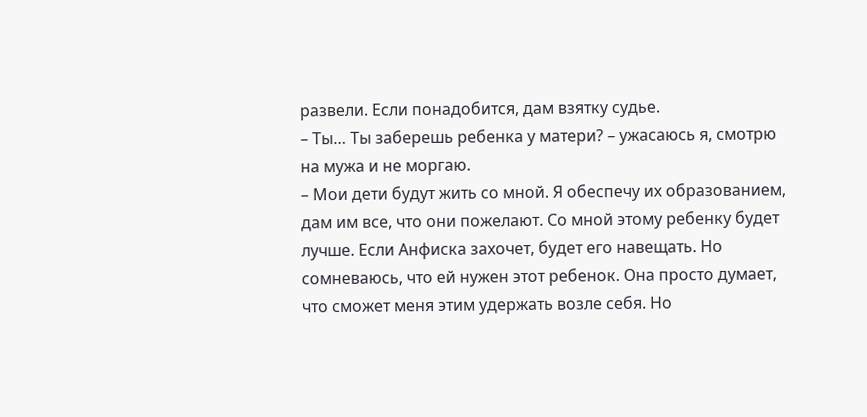развели. Если понадобится, дам взятку судье.
– Ты… Ты заберешь ребенка у матери? – ужасаюсь я, смотрю на мужа и не моргаю.
– Мои дети будут жить со мной. Я обеспечу их образованием, дам им все, что они пожелают. Со мной этому ребенку будет лучше. Если Анфиска захочет, будет его навещать. Но сомневаюсь, что ей нужен этот ребенок. Она просто думает, что сможет меня этим удержать возле себя. Но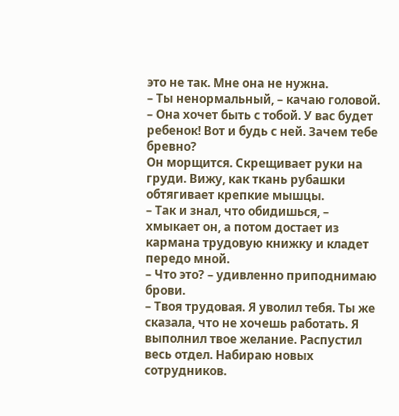это не так. Мне она не нужна.
– Ты ненормальный, – качаю головой. – Она хочет быть с тобой. У вас будет ребенок! Вот и будь с ней. Зачем тебе бревно?
Он морщится. Скрещивает руки на груди. Вижу, как ткань рубашки обтягивает крепкие мышцы.
– Так и знал, что обидишься, – хмыкает он, а потом достает из кармана трудовую книжку и кладет передо мной.
– Что это? – удивленно приподнимаю брови.
– Твоя трудовая. Я уволил тебя. Ты же сказала, что не хочешь работать. Я выполнил твое желание. Распустил весь отдел. Набираю новых сотрудников.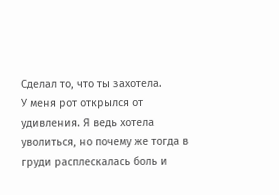Сделал то, что ты захотела.
У меня рот открылся от удивления. Я ведь хотела уволиться, но почему же тогда в груди расплескалась боль и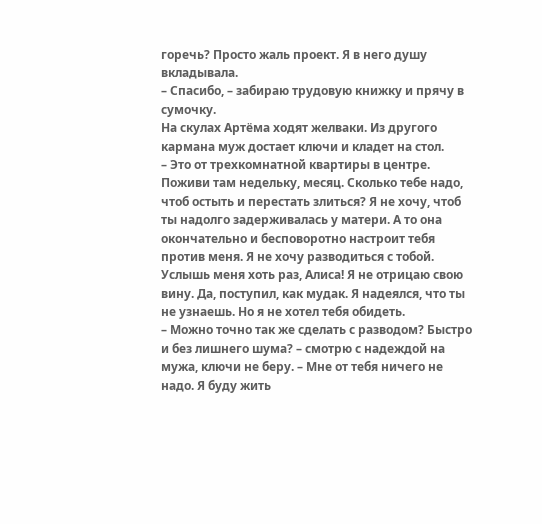горечь? Просто жаль проект. Я в него душу вкладывала.
– Спасибо, – забираю трудовую книжку и прячу в сумочку.
На скулах Артёма ходят желваки. Из другого кармана муж достает ключи и кладет на стол.
– Это от трехкомнатной квартиры в центре. Поживи там недельку, месяц. Сколько тебе надо, чтоб остыть и перестать злиться? Я не хочу, чтоб ты надолго задерживалась у матери. А то она окончательно и бесповоротно настроит тебя против меня. Я не хочу разводиться с тобой. Услышь меня хоть раз, Алиса! Я не отрицаю свою вину. Да, поступил, как мудак. Я надеялся, что ты не узнаешь. Но я не хотел тебя обидеть.
– Можно точно так же сделать с разводом? Быстро и без лишнего шума? – смотрю с надеждой на мужа, ключи не беру. – Мне от тебя ничего не надо. Я буду жить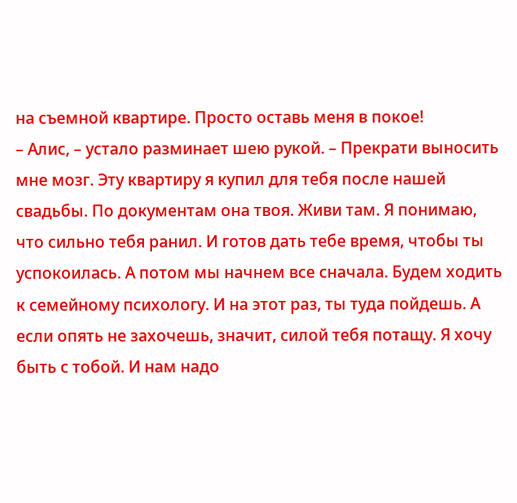на съемной квартире. Просто оставь меня в покое!
– Алис, – устало разминает шею рукой. – Прекрати выносить мне мозг. Эту квартиру я купил для тебя после нашей свадьбы. По документам она твоя. Живи там. Я понимаю, что сильно тебя ранил. И готов дать тебе время, чтобы ты успокоилась. А потом мы начнем все сначала. Будем ходить к семейному психологу. И на этот раз, ты туда пойдешь. А если опять не захочешь, значит, силой тебя потащу. Я хочу быть с тобой. И нам надо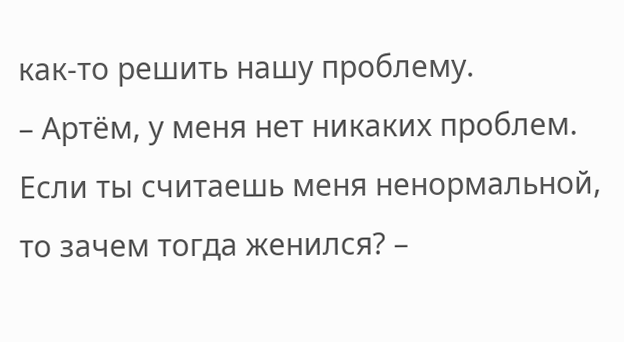как-то решить нашу проблему.
– Артём, у меня нет никаких проблем. Если ты считаешь меня ненормальной, то зачем тогда женился? –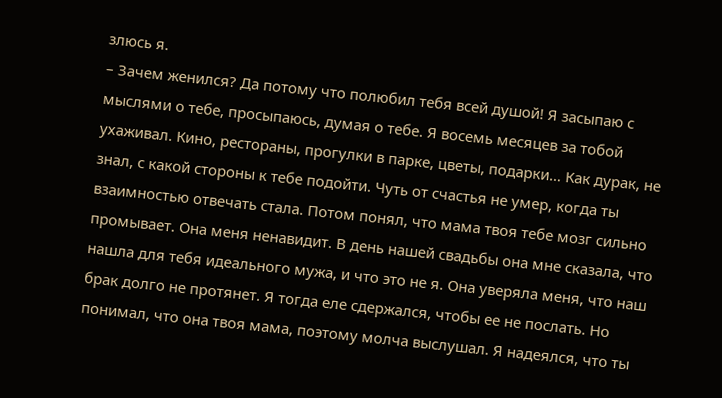злюсь я.
– Зачем женился? Да потому что полюбил тебя всей душой! Я засыпаю с мыслями о тебе, просыпаюсь, думая о тебе. Я восемь месяцев за тобой ухаживал. Кино, рестораны, прогулки в парке, цветы, подарки… Как дурак, не знал, с какой стороны к тебе подойти. Чуть от счастья не умер, когда ты взаимностью отвечать стала. Потом понял, что мама твоя тебе мозг сильно промывает. Она меня ненавидит. В день нашей свадьбы она мне сказала, что нашла для тебя идеального мужа, и что это не я. Она уверяла меня, что наш брак долго не протянет. Я тогда еле сдержался, чтобы ее не послать. Но понимал, что она твоя мама, поэтому молча выслушал. Я надеялся, что ты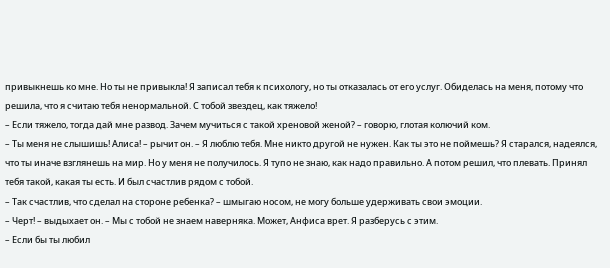привыкнешь ко мне. Но ты не привыкла! Я записал тебя к психологу, но ты отказалась от его услуг. Обиделась на меня, потому что решила, что я считаю тебя ненормальной. С тобой звездец, как тяжело!
– Если тяжело, тогда дай мне развод. Зачем мучиться с такой хреновой женой? – говорю, глотая колючий ком.
– Ты меня не слышишь! Алиса! – рычит он. – Я люблю тебя. Мне никто другой не нужен. Как ты это не поймешь? Я старался, надеялся, что ты иначе взглянешь на мир. Но у меня не получилось. Я тупо не знаю, как надо правильно. А потом решил, что плевать. Принял тебя такой, какая ты есть. И был счастлив рядом с тобой.
– Так счастлив, что сделал на стороне ребенка? – шмыгаю носом, не могу больше удерживать свои эмоции.
– Черт! – выдыхает он. – Мы с тобой не знаем наверняка. Может, Анфиса врет. Я разберусь с этим.
– Если бы ты любил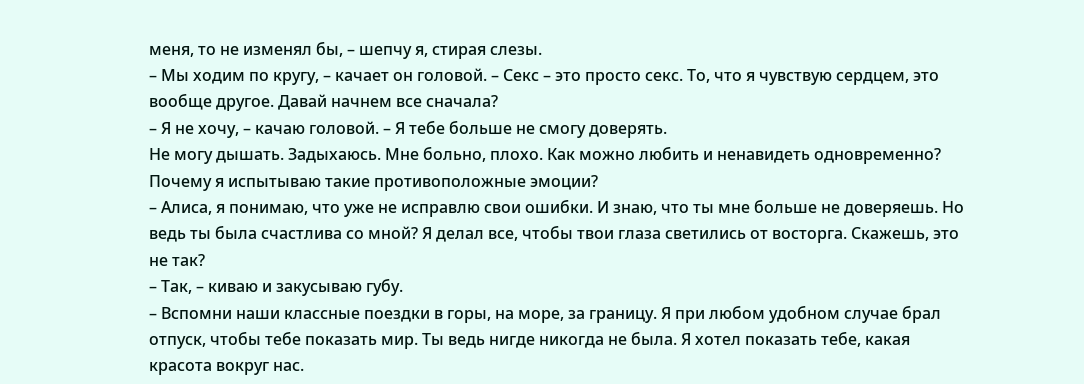меня, то не изменял бы, – шепчу я, стирая слезы.
– Мы ходим по кругу, – качает он головой. – Секс – это просто секс. То, что я чувствую сердцем, это вообще другое. Давай начнем все сначала?
– Я не хочу, – качаю головой. – Я тебе больше не смогу доверять.
Не могу дышать. Задыхаюсь. Мне больно, плохо. Как можно любить и ненавидеть одновременно? Почему я испытываю такие противоположные эмоции?
– Алиса, я понимаю, что уже не исправлю свои ошибки. И знаю, что ты мне больше не доверяешь. Но ведь ты была счастлива со мной? Я делал все, чтобы твои глаза светились от восторга. Скажешь, это не так?
– Так, – киваю и закусываю губу.
– Вспомни наши классные поездки в горы, на море, за границу. Я при любом удобном случае брал отпуск, чтобы тебе показать мир. Ты ведь нигде никогда не была. Я хотел показать тебе, какая красота вокруг нас.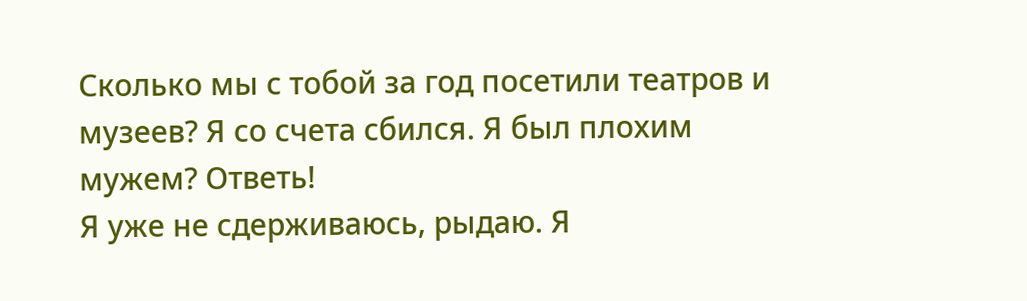Сколько мы с тобой за год посетили театров и музеев? Я со счета сбился. Я был плохим мужем? Ответь!
Я уже не сдерживаюсь, рыдаю. Я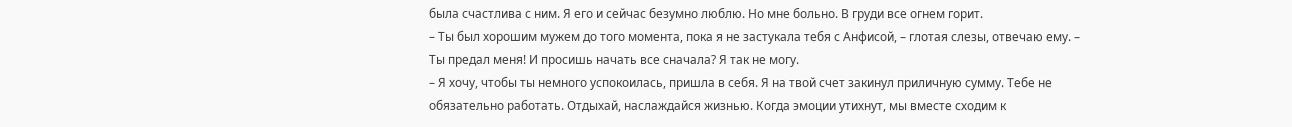была счастлива с ним. Я его и сейчас безумно люблю. Но мне больно. В груди все огнем горит.
– Ты был хорошим мужем до того момента, пока я не застукала тебя с Анфисой, – глотая слезы, отвечаю ему. – Ты предал меня! И просишь начать все сначала? Я так не могу.
– Я хочу, чтобы ты немного успокоилась, пришла в себя. Я на твой счет закинул приличную сумму. Тебе не обязательно работать. Отдыхай, наслаждайся жизнью. Когда эмоции утихнут, мы вместе сходим к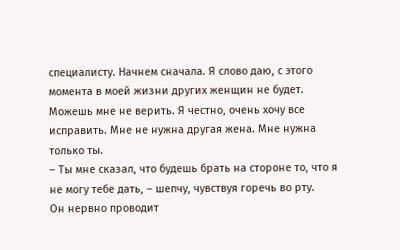специалисту. Начнем сначала. Я слово даю, с этого момента в моей жизни других женщин не будет. Можешь мне не верить. Я честно, очень хочу все исправить. Мне не нужна другая жена. Мне нужна только ты.
– Ты мне сказал, что будешь брать на стороне то, что я не могу тебе дать, – шепчу, чувствуя горечь во рту.
Он нервно проводит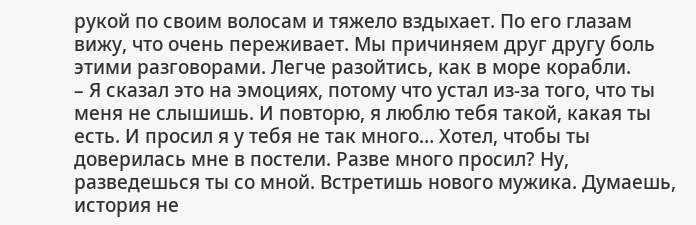рукой по своим волосам и тяжело вздыхает. По его глазам вижу, что очень переживает. Мы причиняем друг другу боль этими разговорами. Легче разойтись, как в море корабли.
– Я сказал это на эмоциях, потому что устал из-за того, что ты меня не слышишь. И повторю, я люблю тебя такой, какая ты есть. И просил я у тебя не так много… Хотел, чтобы ты доверилась мне в постели. Разве много просил? Ну, разведешься ты со мной. Встретишь нового мужика. Думаешь, история не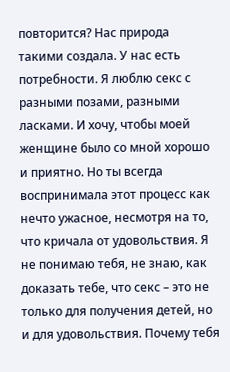повторится? Нас природа такими создала. У нас есть потребности. Я люблю секс с разными позами, разными ласками. И хочу, чтобы моей женщине было со мной хорошо и приятно. Но ты всегда воспринимала этот процесс как нечто ужасное, несмотря на то, что кричала от удовольствия. Я не понимаю тебя, не знаю, как доказать тебе, что секс – это не только для получения детей, но и для удовольствия. Почему тебя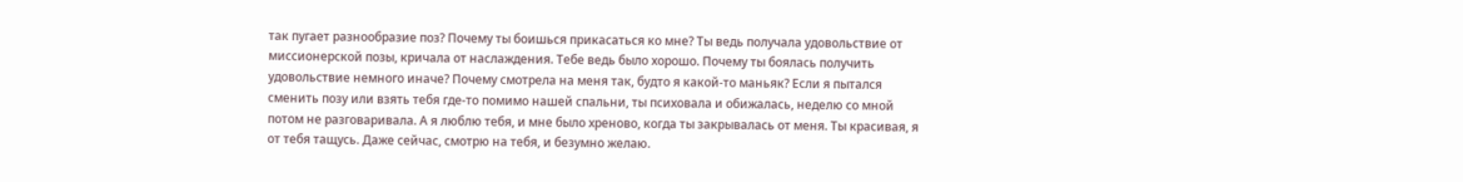так пугает разнообразие поз? Почему ты боишься прикасаться ко мне? Ты ведь получала удовольствие от миссионерской позы, кричала от наслаждения. Тебе ведь было хорошо. Почему ты боялась получить удовольствие немного иначе? Почему смотрела на меня так, будто я какой-то маньяк? Если я пытался сменить позу или взять тебя где-то помимо нашей спальни, ты психовала и обижалась, неделю со мной потом не разговаривала. А я люблю тебя, и мне было хреново, когда ты закрывалась от меня. Ты красивая, я от тебя тащусь. Даже сейчас, смотрю на тебя, и безумно желаю.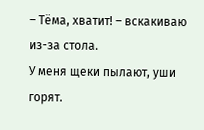– Тёма, хватит! – вскакиваю из-за стола.
У меня щеки пылают, уши горят.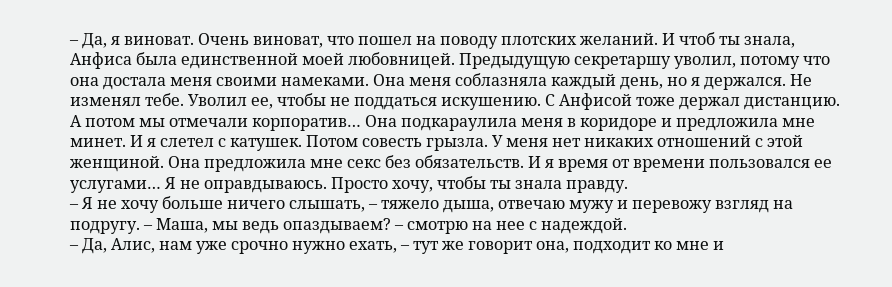– Да, я виноват. Очень виноват, что пошел на поводу плотских желаний. И чтоб ты знала, Анфиса была единственной моей любовницей. Предыдущую секретаршу уволил, потому что она достала меня своими намеками. Она меня соблазняла каждый день, но я держался. Не изменял тебе. Уволил ее, чтобы не поддаться искушению. С Анфисой тоже держал дистанцию. А потом мы отмечали корпоратив… Она подкараулила меня в коридоре и предложила мне минет. И я слетел с катушек. Потом совесть грызла. У меня нет никаких отношений с этой женщиной. Она предложила мне секс без обязательств. И я время от времени пользовался ее услугами… Я не оправдываюсь. Просто хочу, чтобы ты знала правду.
– Я не хочу больше ничего слышать, – тяжело дыша, отвечаю мужу и перевожу взгляд на подругу. – Маша, мы ведь опаздываем? – смотрю на нее с надеждой.
– Да, Алис, нам уже срочно нужно ехать, – тут же говорит она, подходит ко мне и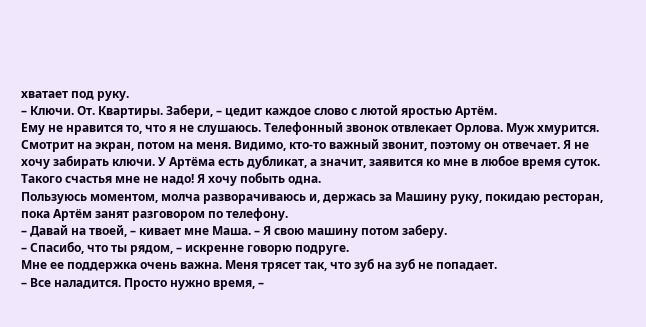хватает под руку.
– Ключи. От. Квартиры. Забери, – цедит каждое слово с лютой яростью Артём.
Ему не нравится то, что я не слушаюсь. Телефонный звонок отвлекает Орлова. Муж хмурится. Смотрит на экран, потом на меня. Видимо, кто-то важный звонит, поэтому он отвечает. Я не хочу забирать ключи. У Артёма есть дубликат, а значит, заявится ко мне в любое время суток. Такого счастья мне не надо! Я хочу побыть одна.
Пользуюсь моментом, молча разворачиваюсь и, держась за Машину руку, покидаю ресторан, пока Артём занят разговором по телефону.
– Давай на твоей, – кивает мне Маша. – Я свою машину потом заберу.
– Спасибо, что ты рядом, – искренне говорю подруге.
Мне ее поддержка очень важна. Меня трясет так, что зуб на зуб не попадает.
– Все наладится. Просто нужно время, –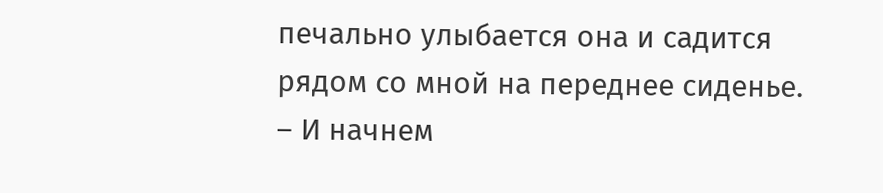печально улыбается она и садится рядом со мной на переднее сиденье. – И начнем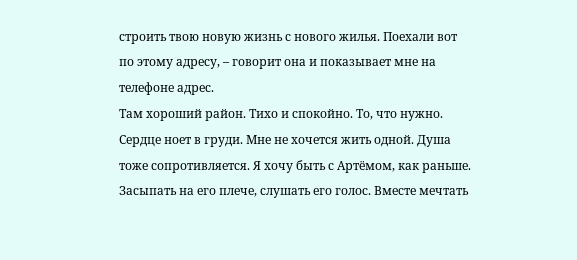строить твою новую жизнь с нового жилья. Поехали вот по этому адресу, – говорит она и показывает мне на телефоне адрес.
Там хороший район. Тихо и спокойно. То, что нужно. Сердце ноет в груди. Мне не хочется жить одной. Душа тоже сопротивляется. Я хочу быть с Артёмом, как раньше. Засыпать на его плече, слушать его голос. Вместе мечтать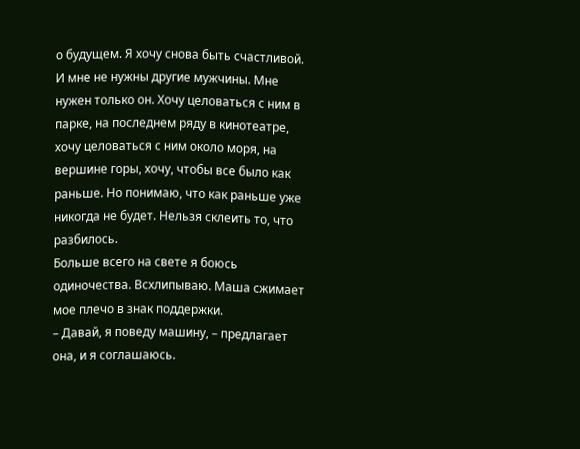о будущем. Я хочу снова быть счастливой. И мне не нужны другие мужчины. Мне нужен только он. Хочу целоваться с ним в парке, на последнем ряду в кинотеатре, хочу целоваться с ним около моря, на вершине горы, хочу, чтобы все было как раньше. Но понимаю, что как раньше уже никогда не будет. Нельзя склеить то, что разбилось.
Больше всего на свете я боюсь одиночества. Всхлипываю. Маша сжимает мое плечо в знак поддержки.
– Давай, я поведу машину, – предлагает она, и я соглашаюсь.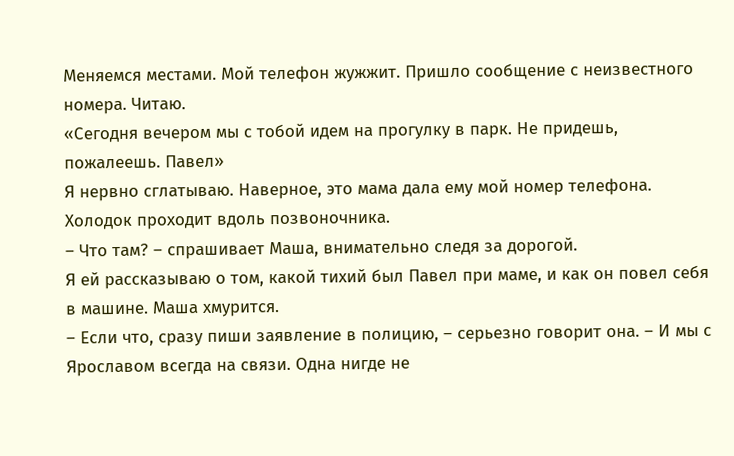Меняемся местами. Мой телефон жужжит. Пришло сообщение с неизвестного номера. Читаю.
«Сегодня вечером мы с тобой идем на прогулку в парк. Не придешь, пожалеешь. Павел»
Я нервно сглатываю. Наверное, это мама дала ему мой номер телефона. Холодок проходит вдоль позвоночника.
– Что там? – спрашивает Маша, внимательно следя за дорогой.
Я ей рассказываю о том, какой тихий был Павел при маме, и как он повел себя в машине. Маша хмурится.
– Если что, сразу пиши заявление в полицию, – серьезно говорит она. – И мы с Ярославом всегда на связи. Одна нигде не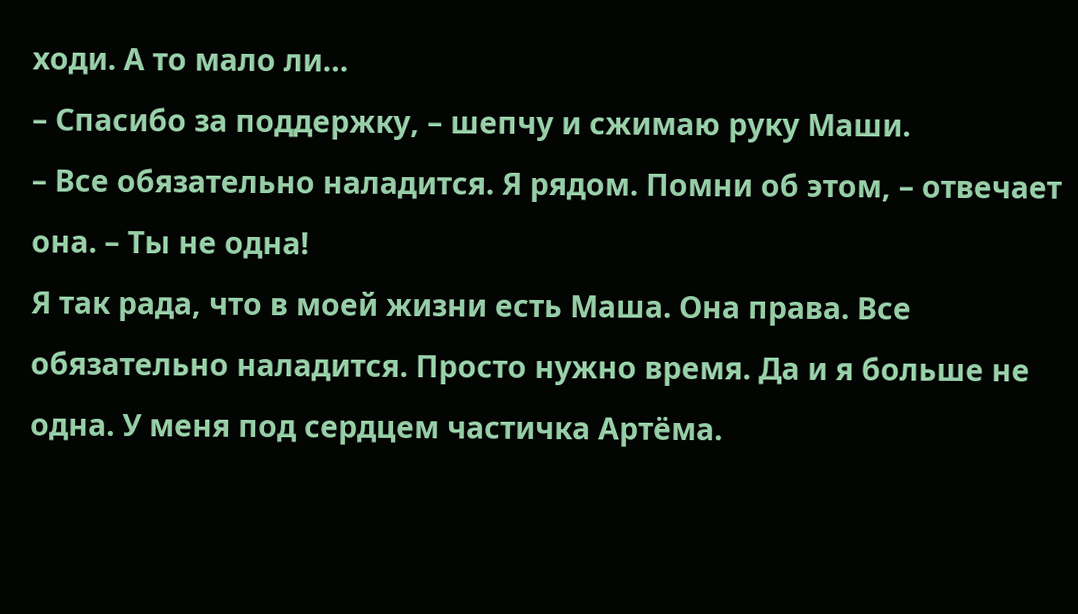ходи. А то мало ли…
– Спасибо за поддержку, – шепчу и сжимаю руку Маши.
– Все обязательно наладится. Я рядом. Помни об этом, – отвечает она. – Ты не одна!
Я так рада, что в моей жизни есть Маша. Она права. Все обязательно наладится. Просто нужно время. Да и я больше не одна. У меня под сердцем частичка Артёма.